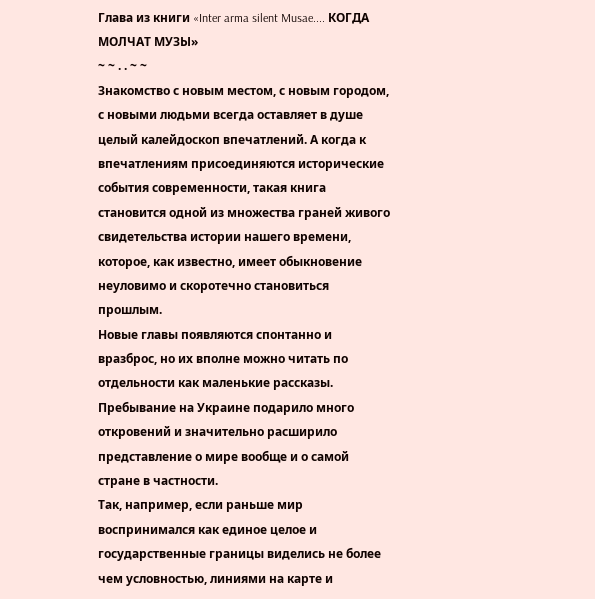Глава из книги «Inter arma silent Musae.... КОГДА МОЛЧАТ МУЗЫ»
~ ~ . . ~ ~
Знакомство с новым местом, с новым городом, с новыми людьми всегда оставляет в душе целый калейдоскоп впечатлений. А когда к впечатлениям присоединяются исторические события современности, такая книга становится одной из множества граней живого свидетельства истории нашего времени, которое, как известно, имеет обыкновение неуловимо и скоротечно становиться прошлым.
Новые главы появляются спонтанно и вразброс, но их вполне можно читать по отдельности как маленькие рассказы.
Пребывание на Укpaинe подарило много откровений и значительно расширило представление о мире вообще и о самой стране в частности.
Так, например, если раньше мир воспринимался как единое целое и государственные границы виделись не более чем условностью, линиями на карте и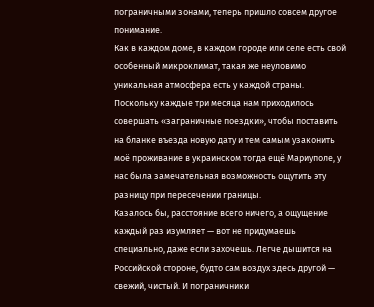пограничными зонами, теперь пришло совсем другое понимание.
Как в каждом доме, в каждом городе или селе есть свой особенный микроклимат, такая же неуловимо уникальная атмосфера есть у каждой страны. Поскольку каждые три месяца нам приходилось совершать «заграничные поездки», чтобы поставить на бланке въезда новую дату и тем самым узаконить моё проживание в yкpaинcкoм тогда ещё Мариуполе, у нас была замечательная возможность ощутить эту разницу при пересечении границы.
Казалось бы, расстояние всего ничего, а ощущение каждый раз изумляет — вот не придумаешь специально, даже если захочешь. Легче дышится на Российской стороне, будто сам воздух здесь другой — свежий, чистый. И пограничники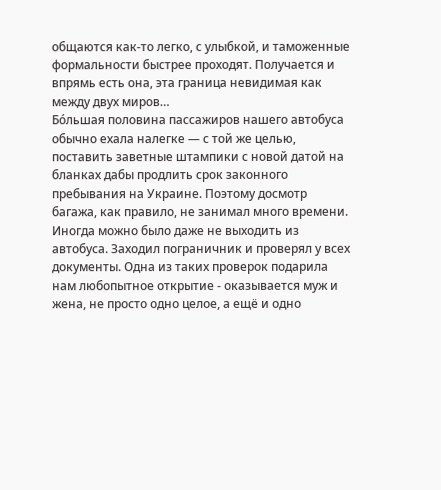общаются как-то легко, с улыбкой, и таможенные формальности быстрее проходят. Получается и впрямь есть она, эта граница невидимая как между двух миров…
Бóльшая половина пассажиров нашего автобуса обычно ехала налегке — с той же целью, поставить заветные штампики с новой датой на бланках дабы продлить срок законного пребывания на Укpaинe. Поэтому досмотр багажа, как правило, не занимал много времени. Иногда можно было даже не выходить из автобуса. Заходил пограничник и проверял у всех документы. Одна из таких проверок подарила нам любопытное открытие - оказывается муж и жена, не просто одно целое, а ещё и одно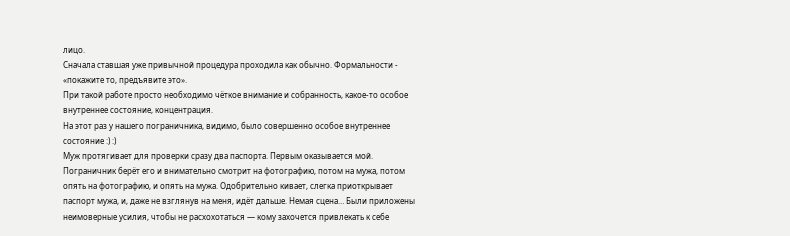лицо.
Сначала ставшая уже привычной процедура проходила как обычно. Формальности - «покажите то, предъявите это».
При такой работе просто необходимо чёткое внимание и собранность, какое-то особое внутреннее состояние, концентрация.
На этот раз у нашего пограничника, видимо, было совершенно особое внутреннее состояние :) :)
Муж протягивает для проверки сразу два паспорта. Первым оказывается мой.
Пограничник берёт его и внимательно смотрит на фотографию, потом на мужа, потом опять на фотографию, и опять на мужа. Одобрительно кивает, слегка приоткрывает паспорт мужа, и, даже не взглянув на меня, идёт дальше. Немая сцена… Были приложены неимоверные усилия, чтобы не расхохотаться — кому захочется привлекать к себе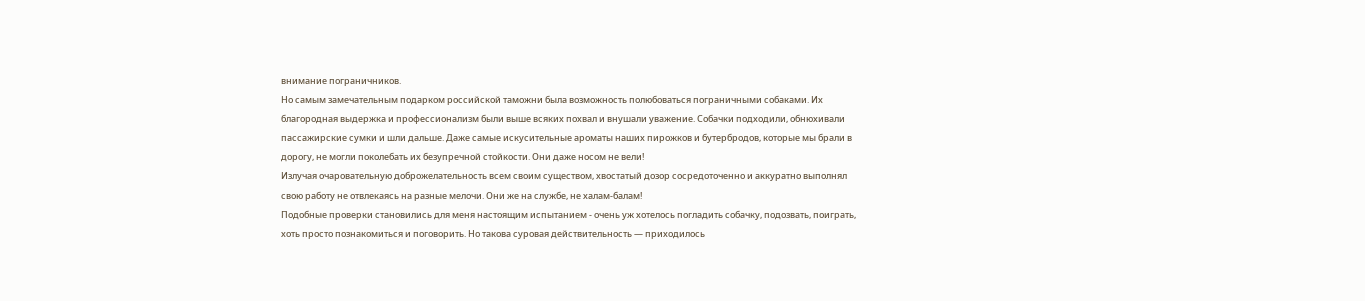внимание пограничников.
Но самым замечательным подарком российской таможни была возможность полюбоваться пограничными собаками. Их благородная выдержка и профессионализм были выше всяких похвал и внушали уважение. Собачки подходили, обнюхивали пассажирские сумки и шли дальше. Даже самые искусительные ароматы наших пирожков и бутербродов, которые мы брали в дорогу, не могли поколебать их безупречной стойкости. Они даже носом не вели!
Излучая очаровательную доброжелательность всем своим существом, хвостатый дозор сосредоточенно и аккуратно выполнял свою работу не отвлекаясь на разные мелочи. Они же на службе, не халам-балам!
Подобные проверки становились для меня настоящим испытанием - очень уж хотелось погладить собачку, подозвать, поиграть, хоть просто познакомиться и поговорить. Но такова суровая действительность — приходилось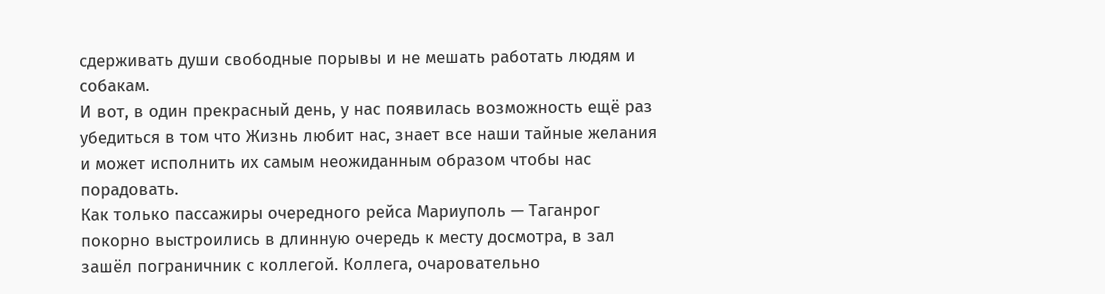сдерживать души свободные порывы и не мешать работать людям и собакам.
И вот, в один прекрасный день, у нас появилась возможность ещё раз убедиться в том что Жизнь любит нас, знает все наши тайные желания и может исполнить их самым неожиданным образом чтобы нас порадовать.
Как только пассажиры очередного рейса Мариуполь — Таганрог покорно выстроились в длинную очередь к месту досмотра, в зал зашёл пограничник с коллегой. Коллега, очаровательно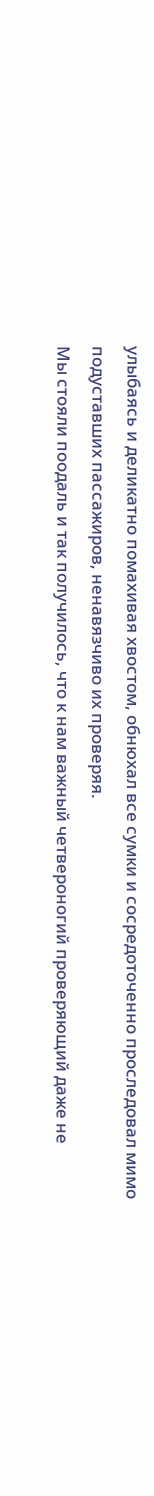улыбаясь и деликатно помахивая хвостом, обнюхал все сумки и сосредоточенно проследовал мимо подуставших пассажиров, ненавязчиво их проверяя.
Мы стояли поодаль и так получилось, что к нам важный четвероногий проверяющий даже не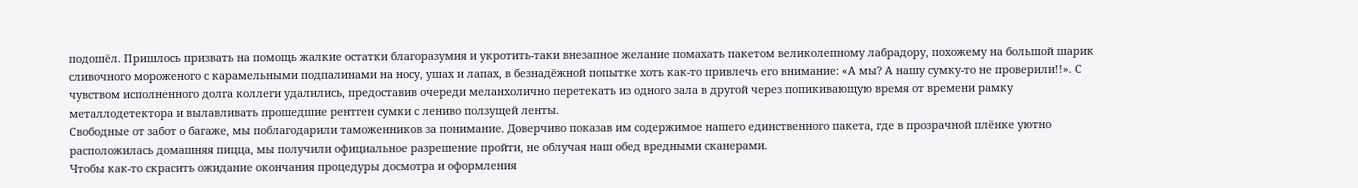подошёл. Пришлось призвать на помощь жалкие остатки благоразумия и укротить-таки внезапное желание помахать пакетом великолепному лабрадору, похожему на большой шарик сливочного мороженого с карамельными подпалинами на носу, ушах и лапах, в безнадёжной попытке хоть как-то привлечь его внимание: «А мы? А нашу сумку-то не проверили!!». С чувством исполненного долга коллеги удалились, предоставив очереди меланхолично перетекать из одного зала в другой через попикивающую время от времени рамку металлодетектора и вылавливать прошедшие рентген сумки с лениво ползущей ленты.
Свободные от забот о багаже, мы поблагодарили таможенников за понимание. Доверчиво показав им содержимое нашего единственного пакета, где в прозрачной плёнке уютно расположилась домашняя пицца, мы получили официальное разрешение пройти, не облучая наш обед вредными сканерами.
Чтобы как-то скрасить ожидание окончания процедуры досмотра и оформления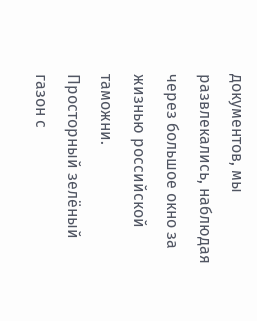документов, мы развлекались, наблюдая через большое окно за жизнью российской таможни.
Просторный зелёный газон с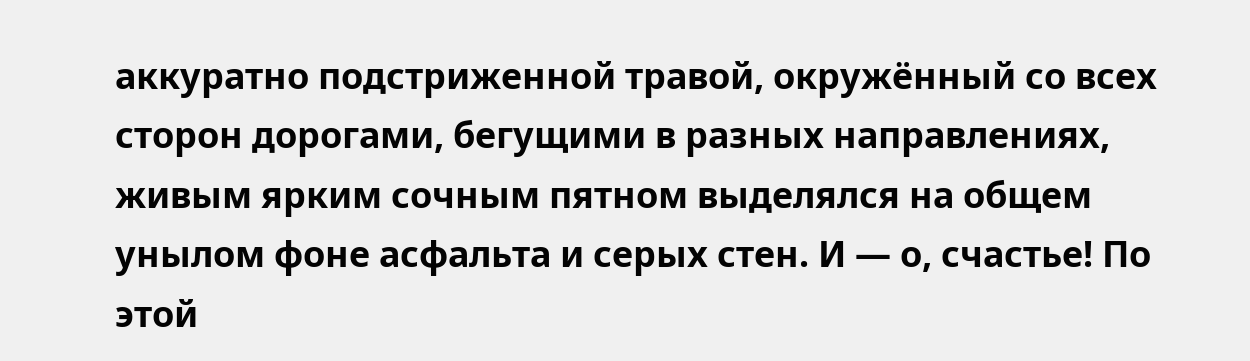аккуратно подстриженной травой, окружённый со всех сторон дорогами, бегущими в разных направлениях, живым ярким сочным пятном выделялся на общем унылом фоне асфальта и серых стен. И — о, счастье! По этой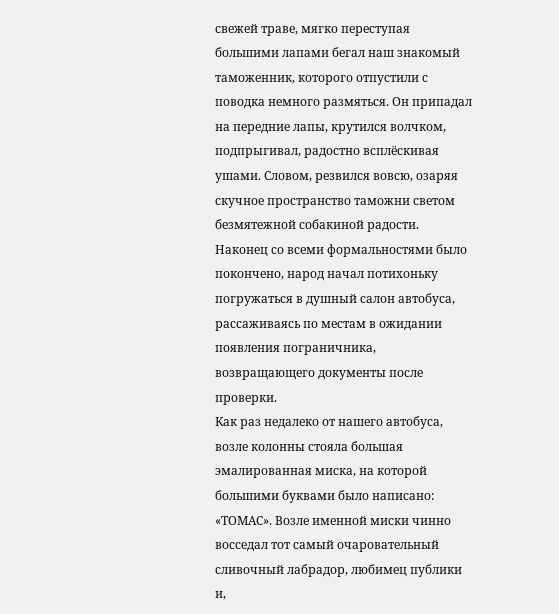свежей траве, мягко переступая большими лапами бегал наш знакомый таможенник, которого отпустили с поводка немного размяться. Он припадал на передние лапы, крутился волчком, подпрыгивал, радостно всплёскивая ушами. Словом, резвился вовсю, озаряя скучное пространство таможни светом безмятежной собакиной радости.
Наконец со всеми формальностями было покончено, народ начал потихоньку погружаться в душный салон автобуса, рассаживаясь по местам в ожидании появления пограничника, возвращающего документы после проверки.
Как раз недалеко от нашего автобуса, возле колонны стояла большая эмалированная миска, на которой большими буквами было написано: «ТОМАС». Возле именной миски чинно восседал тот самый очаровательный сливочный лабрадор, любимец публики и,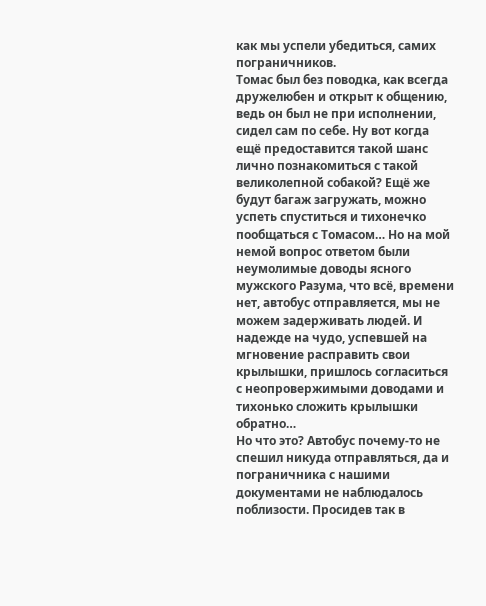как мы успели убедиться, самих пограничников.
Томас был без поводка, как всегда дружелюбен и открыт к общению, ведь он был не при исполнении, сидел сам по себе. Ну вот когда ещё предоставится такой шанс лично познакомиться с такой великолепной собакой? Ещё же будут багаж загружать, можно успеть спуститься и тихонечко пообщаться с Томасом… Но на мой немой вопрос ответом были неумолимые доводы ясного мужского Разума, что всё, времени нет, автобус отправляется, мы не можем задерживать людей. И надежде на чудо, успевшей на мгновение расправить свои крылышки, пришлось согласиться с неопровержимыми доводами и тихонько сложить крылышки обратно…
Но что это? Автобус почему-то не спешил никуда отправляться, да и пограничника с нашими документами не наблюдалось поблизости. Просидев так в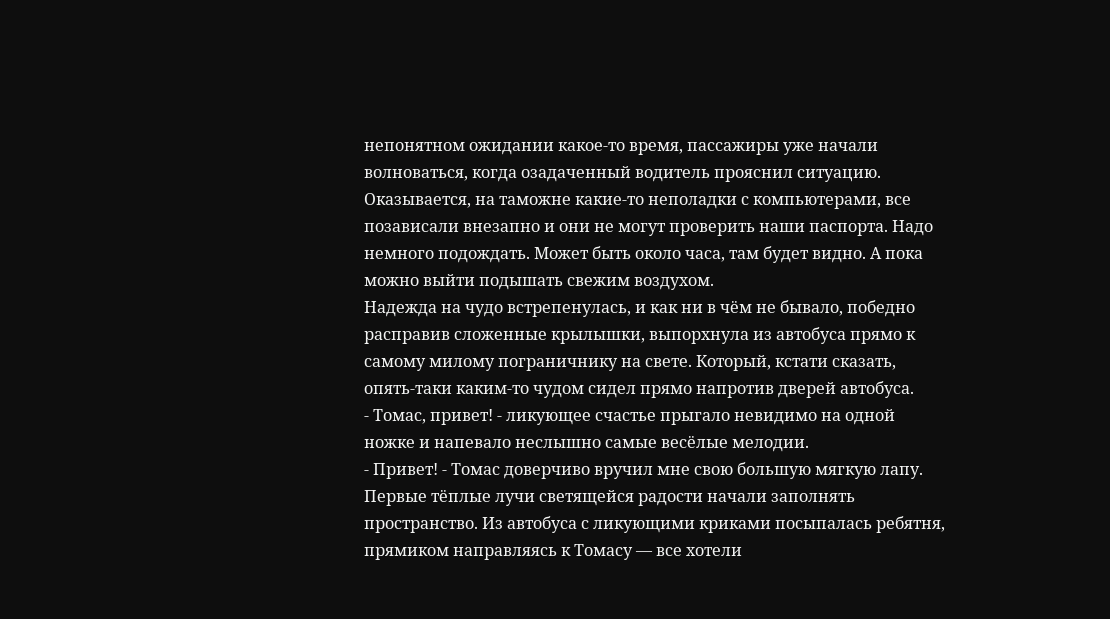непонятном ожидании какое-то время, пассажиры уже начали волноваться, когда озадаченный водитель прояснил ситуацию. Оказывается, на таможне какие-то неполадки с компьютерами, все позависали внезапно и они не могут проверить наши паспорта. Надо немного подождать. Может быть около часа, там будет видно. А пока можно выйти подышать свежим воздухом.
Надежда на чудо встрепенулась, и как ни в чём не бывало, победно расправив сложенные крылышки, выпорхнула из автобуса прямо к самому милому пограничнику на свете. Который, кстати сказать, опять-таки каким-то чудом сидел прямо напротив дверей автобуса.
- Томас, привет! - ликующее счастье прыгало невидимо на одной ножке и напевало неслышно самые весёлые мелодии.
- Привет! - Томас доверчиво вручил мне свою большую мягкую лапу. Первые тёплые лучи светящейся радости начали заполнять пространство. Из автобуса с ликующими криками посыпалась ребятня, прямиком направляясь к Томасу — все хотели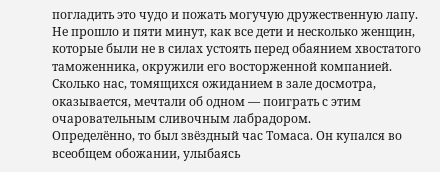погладить это чудо и пожать могучую дружественную лапу. Не прошло и пяти минут, как все дети и несколько женщин, которые были не в силах устоять перед обаянием хвостатого таможенника, окружили его восторженной компанией. Сколько нас, томящихся ожиданием в зале досмотра, оказывается, мечтали об одном — поиграть с этим очаровательным сливочным лабрадором.
Определённо, то был звёздный час Томаса. Он купался во всеобщем обожании, улыбаясь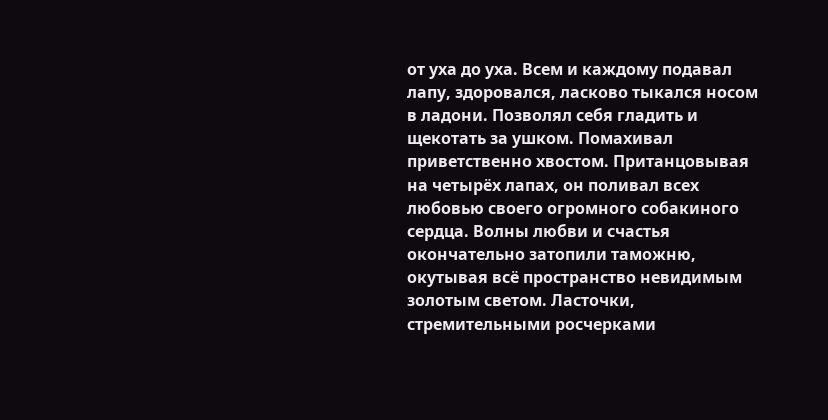от уха до уха. Всем и каждому подавал лапу, здоровался, ласково тыкался носом в ладони. Позволял себя гладить и щекотать за ушком. Помахивал приветственно хвостом. Пританцовывая на четырёх лапах, он поливал всех любовью своего огромного собакиного сердца. Волны любви и счастья окончательно затопили таможню, окутывая всё пространство невидимым золотым светом. Ласточки, стремительными росчерками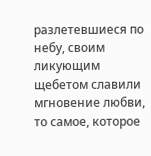разлетевшиеся по небу, своим ликующим щебетом славили мгновение любви, то самое, которое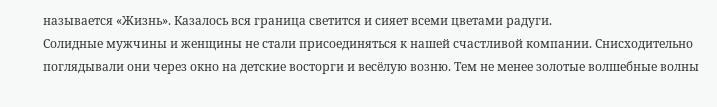называется «Жизнь». Казалось вся граница светится и сияет всеми цветами радуги.
Солидные мужчины и женщины не стали присоединяться к нашей счастливой компании. Снисходительно поглядывали они через окно на детские восторги и весёлую возню. Тем не менее золотые волшебные волны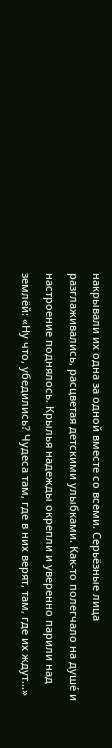накрывали их одна за одной вместе со всеми. Серьёзные лица разглаживались, расцветая детскими улыбками. Как-то полегчало на душé и настроение поднялось. Крылья надежды окрепли и уверенно парили над землёй: «Ну что, убедились? Чудеса там, где в них верят, там, где их ждут…»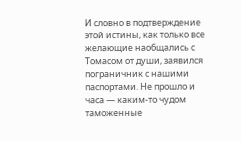И словно в подтверждение этой истины, как только все желающие наобщались с Томасом от души, заявился пограничник с нашими паспортами. Не прошло и часа — каким-то чудом таможенные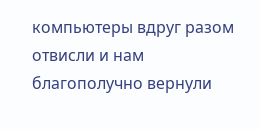компьютеры вдруг разом отвисли и нам благополучно вернули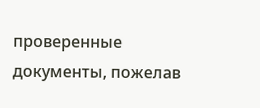проверенные документы, пожелав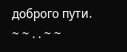доброго пути.
~ ~ . . ~ ~